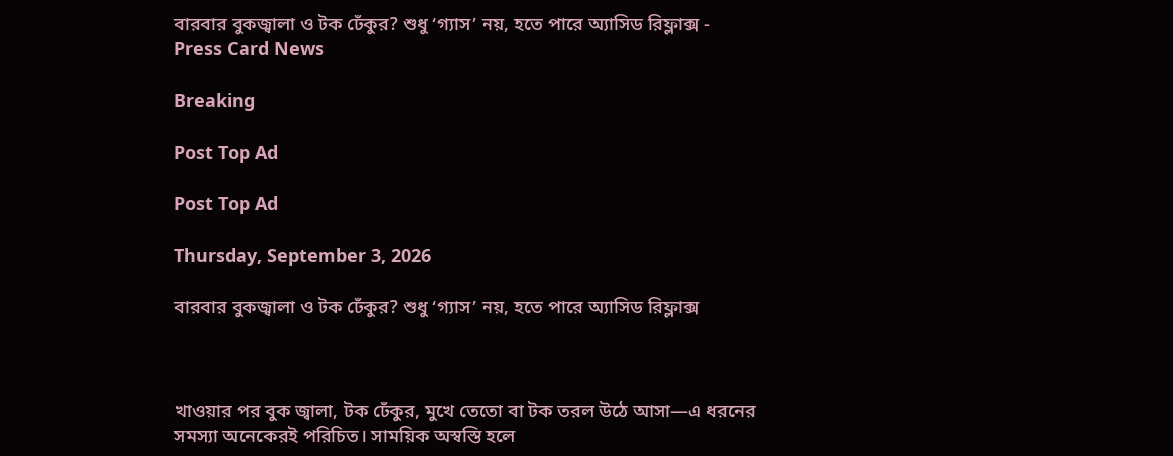বারবার বুকজ্বালা ও টক ঢেঁকুর? শুধু ‘গ্যাস’ নয়, হতে পারে অ্যাসিড রিফ্লাক্স - Press Card News

Breaking

Post Top Ad

Post Top Ad

Thursday, September 3, 2026

বারবার বুকজ্বালা ও টক ঢেঁকুর? শুধু ‘গ্যাস’ নয়, হতে পারে অ্যাসিড রিফ্লাক্স



খাওয়ার পর বুক জ্বালা, টক ঢেঁকুর, মুখে তেতো বা টক তরল উঠে আসা—এ ধরনের সমস্যা অনেকেরই পরিচিত। সাময়িক অস্বস্তি হলে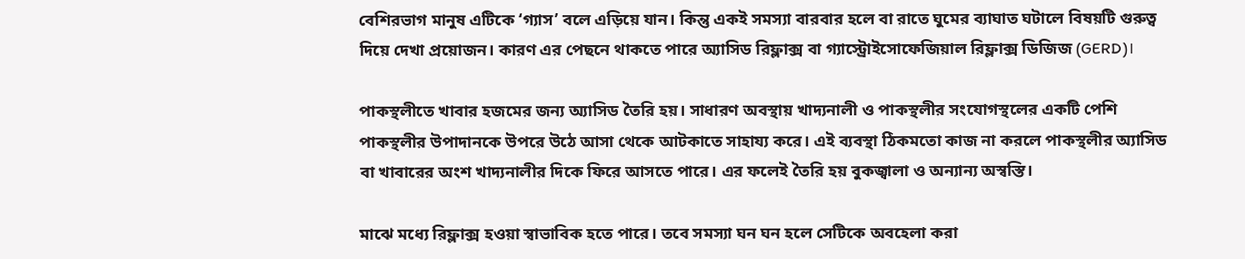বেশিরভাগ মানুষ এটিকে ‘গ্যাস’ বলে এড়িয়ে যান। কিন্তু একই সমস্যা বারবার হলে বা রাতে ঘুমের ব্যাঘাত ঘটালে বিষয়টি গুরুত্ব দিয়ে দেখা প্রয়োজন। কারণ এর পেছনে থাকতে পারে অ্যাসিড রিফ্লাক্স বা গ্যাস্ট্রোইসোফেজিয়াল রিফ্লাক্স ডিজিজ (GERD)।

পাকস্থলীতে খাবার হজমের জন্য অ্যাসিড তৈরি হয়। সাধারণ অবস্থায় খাদ্যনালী ও পাকস্থলীর সংযোগস্থলের একটি পেশি পাকস্থলীর উপাদানকে উপরে উঠে আসা থেকে আটকাতে সাহায্য করে। এই ব্যবস্থা ঠিকমতো কাজ না করলে পাকস্থলীর অ্যাসিড বা খাবারের অংশ খাদ্যনালীর দিকে ফিরে আসতে পারে। এর ফলেই তৈরি হয় বুকজ্বালা ও অন্যান্য অস্বস্তি।

মাঝে মধ্যে রিফ্লাক্স হওয়া স্বাভাবিক হতে পারে। তবে সমস্যা ঘন ঘন হলে সেটিকে অবহেলা করা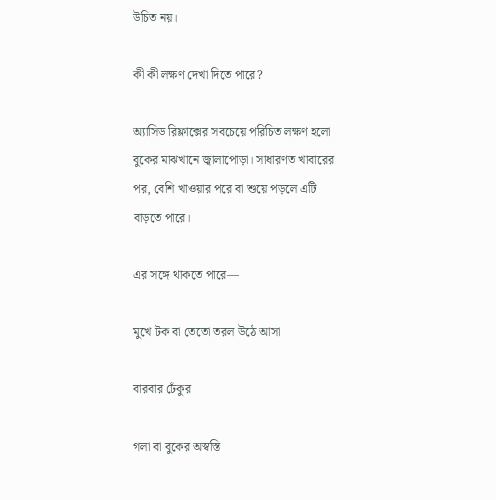উচিত নয়।

কী কী লক্ষণ দেখা দিতে পারে?

অ্যাসিড রিফ্লাক্সের সবচেয়ে পরিচিত লক্ষণ হলো বুকের মাঝখানে জ্বালাপোড়া। সাধারণত খাবারের পর, বেশি খাওয়ার পরে বা শুয়ে পড়লে এটি বাড়তে পারে।

এর সঙ্গে থাকতে পারে—

মুখে টক বা তেতো তরল উঠে আসা

বারবার ঢেঁকুর

গলা বা বুকের অস্বস্তি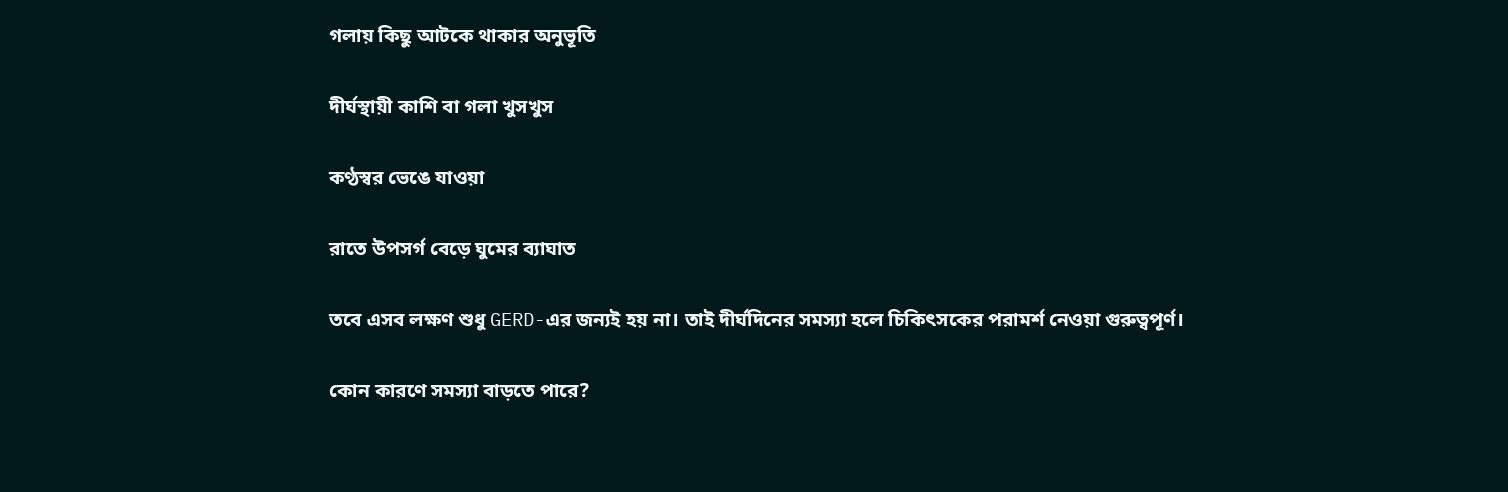গলায় কিছু আটকে থাকার অনুভূতি

দীর্ঘস্থায়ী কাশি বা গলা খুসখুস

কণ্ঠস্বর ভেঙে যাওয়া

রাতে উপসর্গ বেড়ে ঘুমের ব্যাঘাত

তবে এসব লক্ষণ শুধু GERD-এর জন্যই হয় না। তাই দীর্ঘদিনের সমস্যা হলে চিকিৎসকের পরামর্শ নেওয়া গুরুত্বপূর্ণ।

কোন কারণে সমস্যা বাড়তে পারে?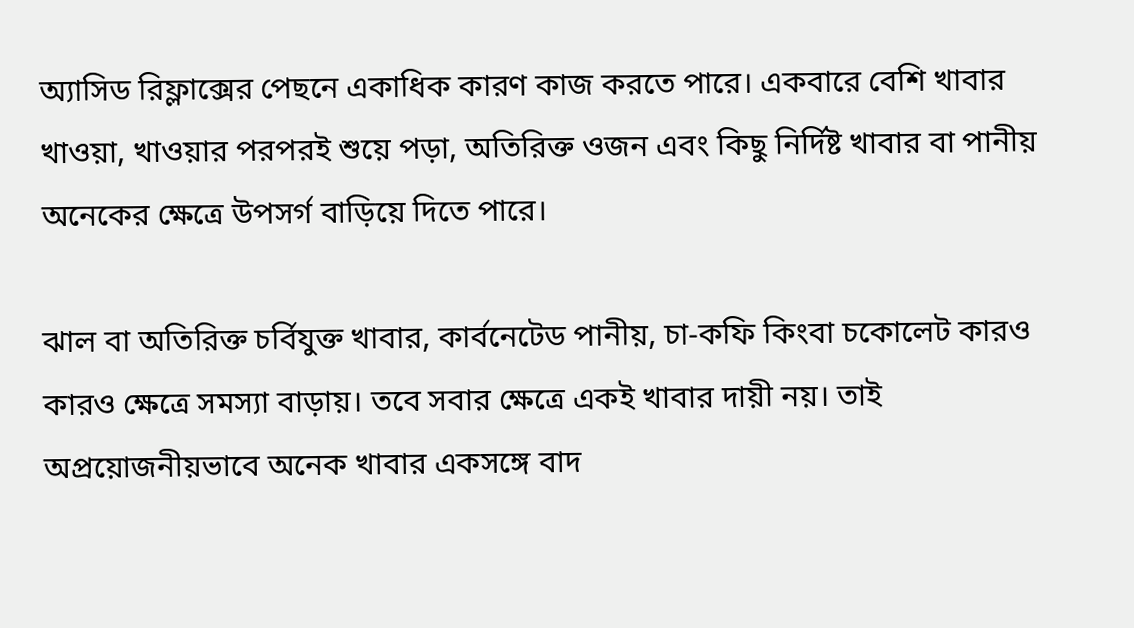অ্যাসিড রিফ্লাক্সের পেছনে একাধিক কারণ কাজ করতে পারে। একবারে বেশি খাবার খাওয়া, খাওয়ার পরপরই শুয়ে পড়া, অতিরিক্ত ওজন এবং কিছু নির্দিষ্ট খাবার বা পানীয় অনেকের ক্ষেত্রে উপসর্গ বাড়িয়ে দিতে পারে।

ঝাল বা অতিরিক্ত চর্বিযুক্ত খাবার, কার্বনেটেড পানীয়, চা-কফি কিংবা চকোলেট কারও কারও ক্ষেত্রে সমস্যা বাড়ায়। তবে সবার ক্ষেত্রে একই খাবার দায়ী নয়। তাই অপ্রয়োজনীয়ভাবে অনেক খাবার একসঙ্গে বাদ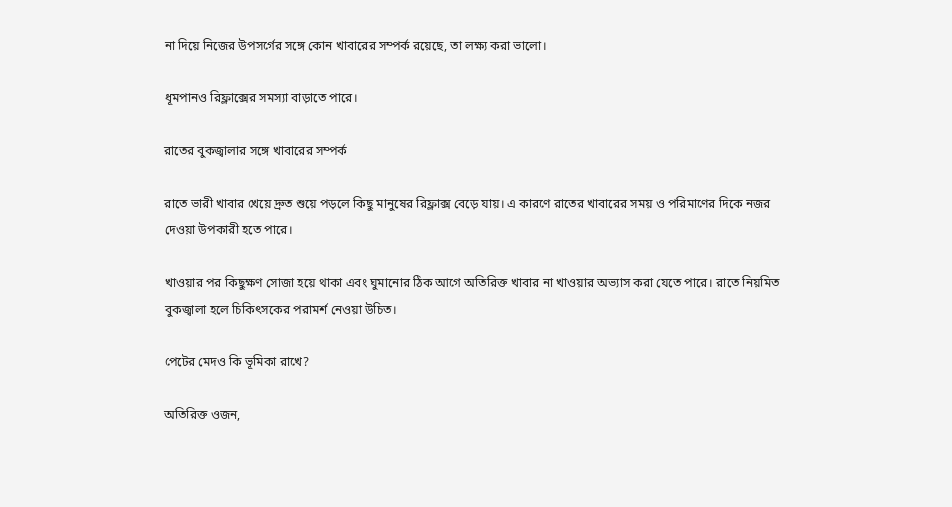না দিয়ে নিজের উপসর্গের সঙ্গে কোন খাবারের সম্পর্ক রয়েছে, তা লক্ষ্য করা ভালো।

ধূমপানও রিফ্লাক্সের সমস্যা বাড়াতে পারে।

রাতের বুকজ্বালার সঙ্গে খাবারের সম্পর্ক

রাতে ভারী খাবার খেয়ে দ্রুত শুয়ে পড়লে কিছু মানুষের রিফ্লাক্স বেড়ে যায়। এ কারণে রাতের খাবারের সময় ও পরিমাণের দিকে নজর দেওয়া উপকারী হতে পারে।

খাওয়ার পর কিছুক্ষণ সোজা হয়ে থাকা এবং ঘুমানোর ঠিক আগে অতিরিক্ত খাবার না খাওয়ার অভ্যাস করা যেতে পারে। রাতে নিয়মিত বুকজ্বালা হলে চিকিৎসকের পরামর্শ নেওয়া উচিত।

পেটের মেদও কি ভূমিকা রাখে?

অতিরিক্ত ওজন,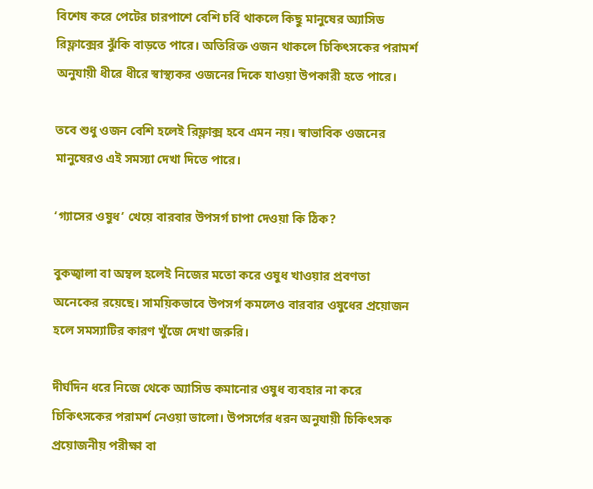বিশেষ করে পেটের চারপাশে বেশি চর্বি থাকলে কিছু মানুষের অ্যাসিড রিফ্লাক্সের ঝুঁকি বাড়তে পারে। অতিরিক্ত ওজন থাকলে চিকিৎসকের পরামর্শ অনুযায়ী ধীরে ধীরে স্বাস্থ্যকর ওজনের দিকে যাওয়া উপকারী হতে পারে।

তবে শুধু ওজন বেশি হলেই রিফ্লাক্স হবে এমন নয়। স্বাভাবিক ওজনের মানুষেরও এই সমস্যা দেখা দিতে পারে।

‘গ্যাসের ওষুধ’ খেয়ে বারবার উপসর্গ চাপা দেওয়া কি ঠিক?

বুকজ্বালা বা অম্বল হলেই নিজের মতো করে ওষুধ খাওয়ার প্রবণতা অনেকের রয়েছে। সাময়িকভাবে উপসর্গ কমলেও বারবার ওষুধের প্রয়োজন হলে সমস্যাটির কারণ খুঁজে দেখা জরুরি।

দীর্ঘদিন ধরে নিজে থেকে অ্যাসিড কমানোর ওষুধ ব্যবহার না করে চিকিৎসকের পরামর্শ নেওয়া ভালো। উপসর্গের ধরন অনুযায়ী চিকিৎসক প্রয়োজনীয় পরীক্ষা বা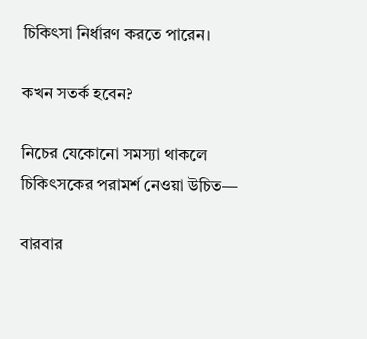চিকিৎসা নির্ধারণ করতে পারেন।

কখন সতর্ক হবেন?

নিচের যেকোনো সমস্যা থাকলে চিকিৎসকের পরামর্শ নেওয়া উচিত—

বারবার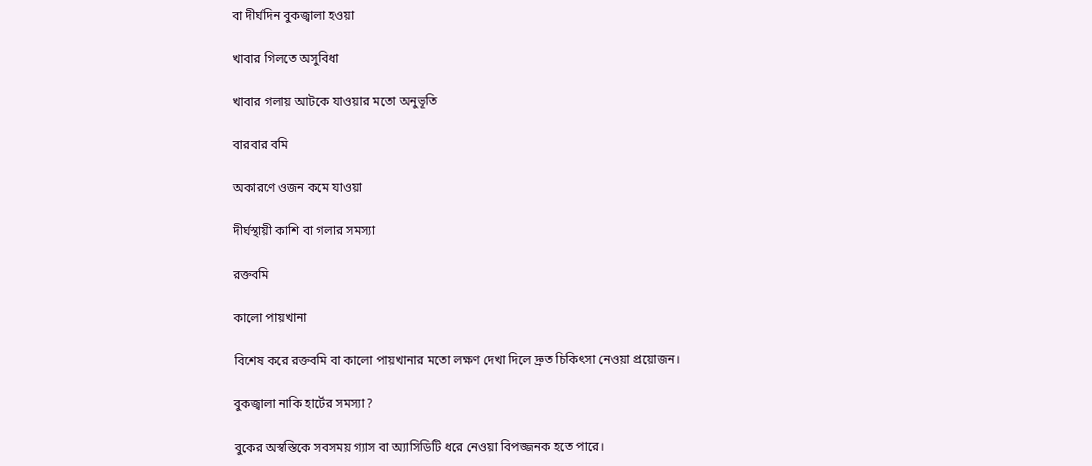বা দীর্ঘদিন বুকজ্বালা হওয়া

খাবার গিলতে অসুবিধা

খাবার গলায় আটকে যাওয়ার মতো অনুভূতি

বারবার বমি

অকারণে ওজন কমে যাওয়া

দীর্ঘস্থায়ী কাশি বা গলার সমস্যা

রক্তবমি

কালো পায়খানা

বিশেষ করে রক্তবমি বা কালো পায়খানার মতো লক্ষণ দেখা দিলে দ্রুত চিকিৎসা নেওয়া প্রয়োজন।

বুকজ্বালা নাকি হার্টের সমস্যা?

বুকের অস্বস্তিকে সবসময় গ্যাস বা অ্যাসিডিটি ধরে নেওয়া বিপজ্জনক হতে পারে।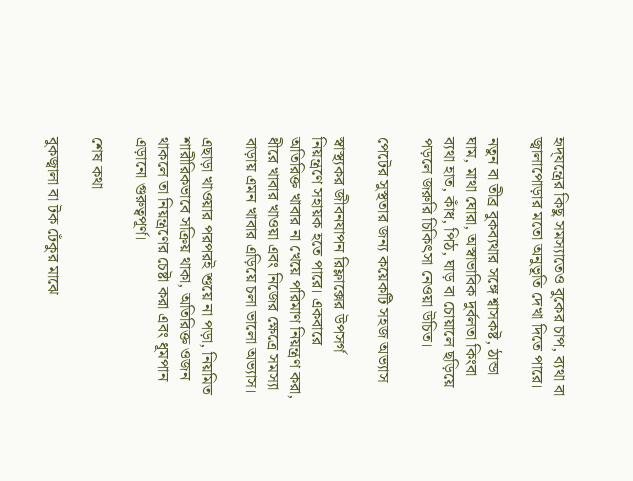হৃদ্‌যন্ত্রের কিছু সমস্যাতেও বুকের চাপ, ব্যথা বা জ্বালাপোড়ার মতো অনুভূতি দেখা দিতে পারে।

নতুন বা তীব্র বুকব্যথার সঙ্গে শ্বাসকষ্ট, ঠান্ডা ঘাম, মাথা ঘোরা, অস্বাভাবিক দুর্বলতা কিংবা ব্যথা হাত, কাঁধ, পিঠ, ঘাড় বা চোয়ালে ছড়িয়ে পড়লে জরুরি চিকিৎসা নেওয়া উচিত।

পেটের সুস্থতার জন্য কয়েকটি সহজ অভ্যাস

স্বাস্থ্যকর জীবনযাপন রিফ্লাক্সের উপসর্গ নিয়ন্ত্রণে সহায়ক হতে পারে। একবারে অতিরিক্ত খাবার না খেয়ে পরিমাণ নিয়ন্ত্রণ করা, ধীরে খাবার খাওয়া এবং নিজের ক্ষেত্রে সমস্যা বাড়ায় এমন খাবার এড়িয়ে চলা ভালো অভ্যাস।

এছাড়া খাওয়ার পরপরই শুয়ে না পড়া, নিয়মিত শারীরিকভাবে সক্রিয় থাকা, অতিরিক্ত ওজন থাকলে তা নিয়ন্ত্রণের চেষ্টা করা এবং ধূমপান এড়ানো গুরুত্বপূর্ণ।

শেষ কথা

বুকজ্বালা বা টক ঢেঁকুর মাঝে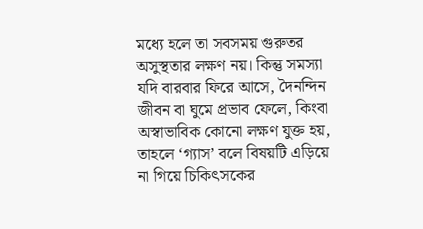মধ্যে হলে তা সবসময় গুরুতর অসুস্থতার লক্ষণ নয়। কিন্তু সমস্যা যদি বারবার ফিরে আসে, দৈনন্দিন জীবন বা ঘুমে প্রভাব ফেলে, কিংবা অস্বাভাবিক কোনো লক্ষণ যুক্ত হয়, তাহলে ‘গ্যাস’ বলে বিষয়টি এড়িয়ে না গিয়ে চিকিৎসকের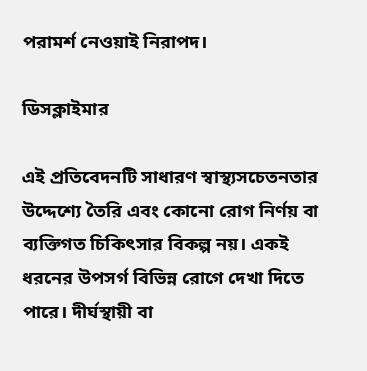পরামর্শ নেওয়াই নিরাপদ।

ডিসক্লাইমার

এই প্রতিবেদনটি সাধারণ স্বাস্থ্যসচেতনতার উদ্দেশ্যে তৈরি এবং কোনো রোগ নির্ণয় বা ব্যক্তিগত চিকিৎসার বিকল্প নয়। একই ধরনের উপসর্গ বিভিন্ন রোগে দেখা দিতে পারে। দীর্ঘস্থায়ী বা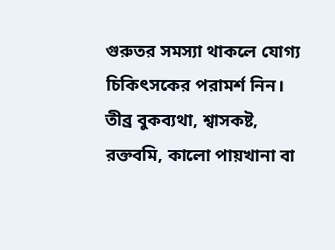গুরুতর সমস্যা থাকলে যোগ্য চিকিৎসকের পরামর্শ নিন। তীব্র বুকব্যথা, শ্বাসকষ্ট, রক্তবমি, কালো পায়খানা বা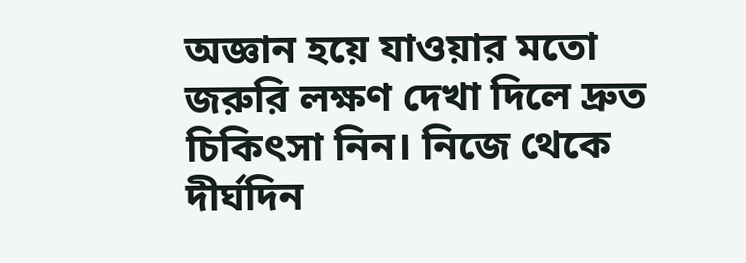অজ্ঞান হয়ে যাওয়ার মতো জরুরি লক্ষণ দেখা দিলে দ্রুত চিকিৎসা নিন। নিজে থেকে দীর্ঘদিন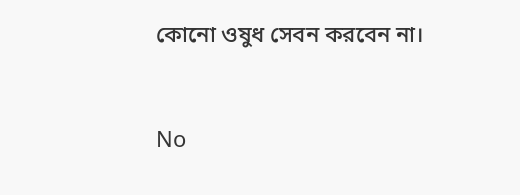কোনো ওষুধ সেবন করবেন না।


No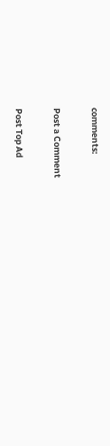comments:

Post a Comment

Post Top Ad